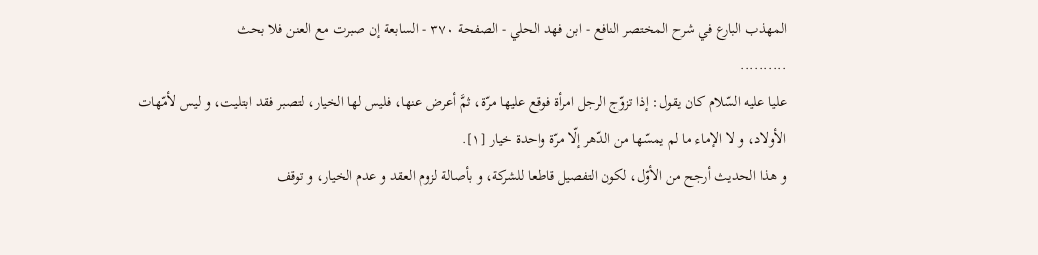المهذب البارع في شرح المختصر النافع - ابن فهد الحلي - الصفحة ٣٧٠ - السابعة إن صبرت مع العنن فلا بحث
..........
عليا عليه السّلام كان يقول: إذا تزوّج الرجل امرأة فوقع عليها مرّة، ثمَّ أعرض عنها، فليس لها الخيار، لتصبر فقد ابتليت، و ليس لأمّهات الأولاد، و لا الإماء ما لم يمسّها من الدّهر إلّا مرّة واحدة خيار [١].
و هذا الحديث أرجح من الأوّل، لكون التفصيل قاطعا للشركة، و بأصالة لزوم العقد و عدم الخيار، و توقف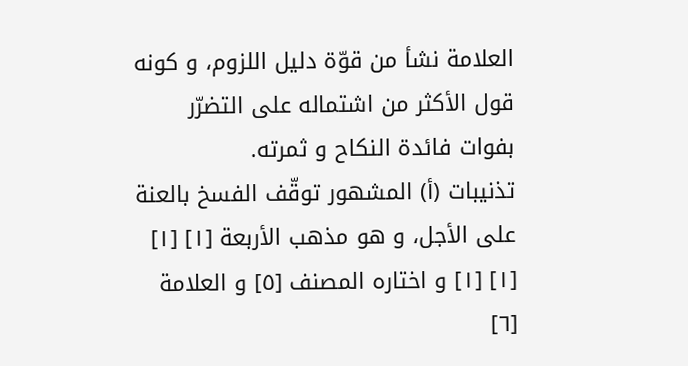العلامة نشأ من قوّة دليل اللزوم، و كونه قول الأكثر من اشتماله على التضرّر بفوات فائدة النكاح و ثمرته.
تذنيبات (أ) المشهور توقّف الفسخ بالعنة على الأجل، و هو مذهب الأربعة [١] [١] [١] [١] و اختاره المصنف [٥] و العلامة [٦]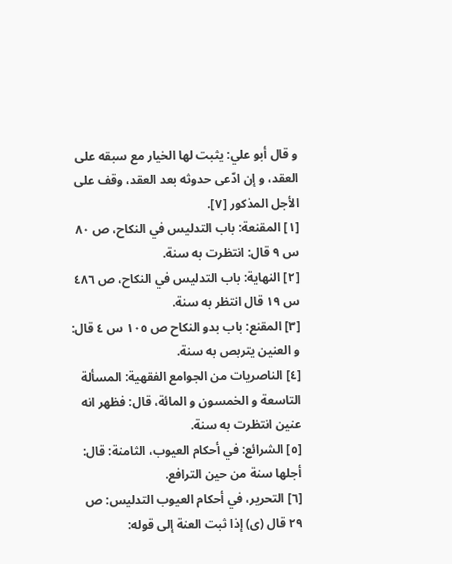و قال أبو علي: يثبت لها الخيار مع سبقه على العقد، و إن ادّعى حدوثه بعد العقد، وقف على الأجل المذكور [٧].
[١] المقنعة: باب التدليس في النكاح، ص ٨٠ س ٩ قال: انتظرت به سنة.
[٢] النهاية: باب التدليس في النكاح، ص ٤٨٦ س ١٩ قال انتظر به سنة.
[٣] المقنع: باب بدو النكاح ص ١٠٥ س ٤ قال: و العنين يتربص به سنة.
[٤] الناصريات من الجوامع الفقهية: المسألة التاسعة و الخمسون و المائة، قال: فظهر انه عنين انتظرت به سنة.
[٥] الشرائع: في أحكام العيوب، الثامنة: قال: أجلها سنة من حين الترافع.
[٦] التحرير، في أحكام العيوب التدليس: ص ٢٩ قال (ى) إذا ثبت العنة إلى قوله: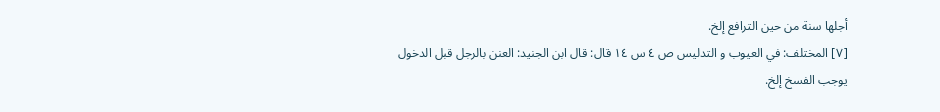أجلها سنة من حين الترافع إلخ.
[٧] المختلف: في العيوب و التدليس ص ٤ س ١٤ قال: قال ابن الجنيد: العنن بالرجل قبل الدخول يوجب الفسخ إلخ.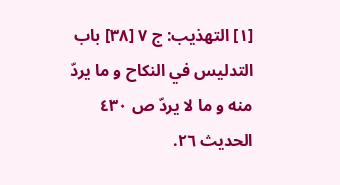[١] التهذيب: ج ٧ [٣٨] باب التدليس في النكاح و ما يردّ منه و ما لا يردّ ص ٤٣٠ الحديث ٢٦.